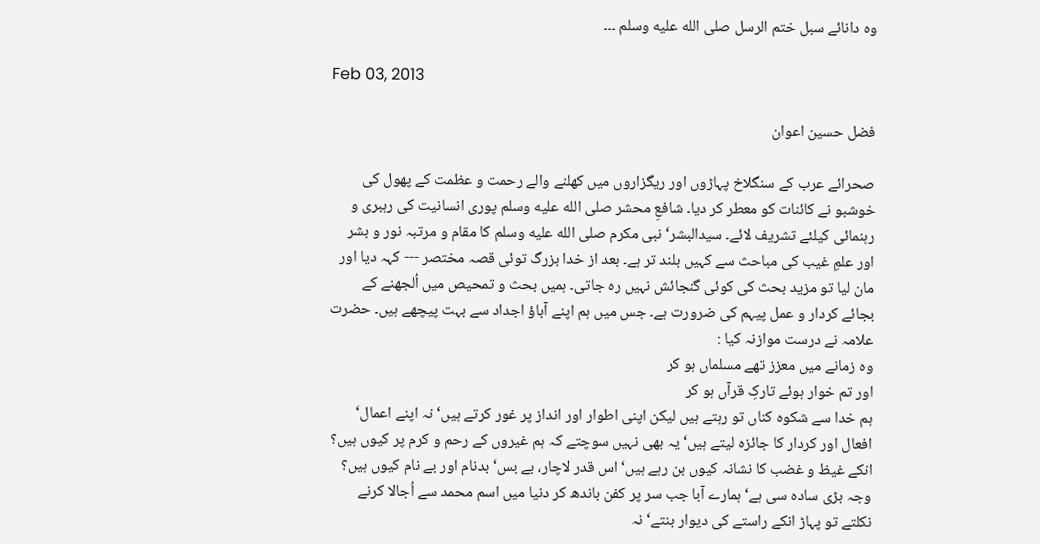وہ دانائے سبل ختم الرسل صلى الله عليه وسلم ۔۔۔

Feb 03, 2013

فضل حسین اعوان

صحرائے عرب کے سنگلاخ پہاڑوں اور ریگزاروں میں کھلنے والے رحمت و عظمت کے پھول کی خوشبو نے کائنات کو معطر کر دیا۔ شافعِ محشر صلى الله عليه وسلم پوری انسانیت کی رہبری و رہنمائی کیلئے تشریف لائے۔ سیدالبشر‘ نبی مکرم صلى الله عليه وسلم کا مقام و مرتبہ نور و بشر اور علمِ غیب کی مباحث سے کہیں بلند تر ہے۔ بعد از خدا بزرگ توئی قصہ مختصر --- کہہ دیا اور مان لیا تو مزید بحث کی کوئی گنجائش نہیں رہ جاتی۔ ہمیں بحث و تمحیص میں اُلجھنے کے بجائے کردار و عمل پیہم کی ضرورت ہے۔ جس میں ہم اپنے آباؤ اجداد سے بہت پیچھے ہیں۔ حضرت علامہ نے درست موازنہ کیا :
وہ زمانے میں معزز تھے مسلماں ہو کر
اور تم خوار ہوئے تارکِ قرآں ہو کر
ہم خدا سے شکوہ کناں تو رہتے ہیں لیکن اپنی اطوار اور انداز پر غور کرتے ہیں‘ نہ اپنے اعمال‘ افعال اور کردار کا جائزہ لیتے ہیں‘ یہ بھی نہیں سوچتے کہ ہم غیروں کے رحم و کرم پر کیوں ہیں؟ انکے غیظ و غضب کا نشانہ کیوں بن رہے ہیں‘ اس قدر لاچار، بے بس‘ بدنام اور بے نام کیوں ہیں؟ وجہ بڑی سادہ سی ہے‘ ہمارے آبا جب سر پر کفن باندھ کر دنیا میں اسم محمد سے اُجالا کرنے نکلتے تو پہاڑ انکے راستے کی دیوار بنتے‘ نہ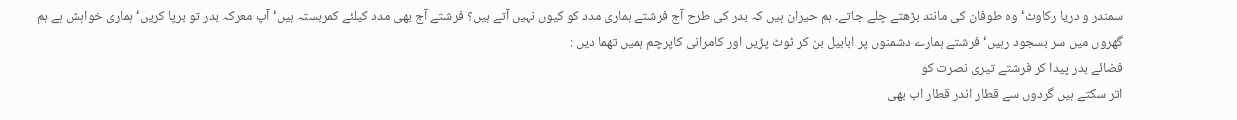سمندر و دریا رکاوٹ‘ وہ طوفان کی مانند بڑھتے چلے جاتے۔ ہم حیران ہیں کہ بدر کی طرح آج فرشتے ہماری مدد کو کیوں نہیں آتے ہیں؟ فرشتے آج بھی مدد کیلئے کمربستہ ہیں‘ آپ معرکہ بدر تو برپا کریں‘ ہماری خواہش ہے ہم گھروں میں سر بسجود رہیں‘ فرشتے ہمارے دشمنوں پر ابابیل بن کر ٹوٹ پڑیں اور کامرانی کاپرچم ہمیں تھما دیں :
فضائے بدر پیدا کر فرشتے تیری نصرت کو
اتر سکتے ہیں گردوں سے قطار اندر قطار اب بھی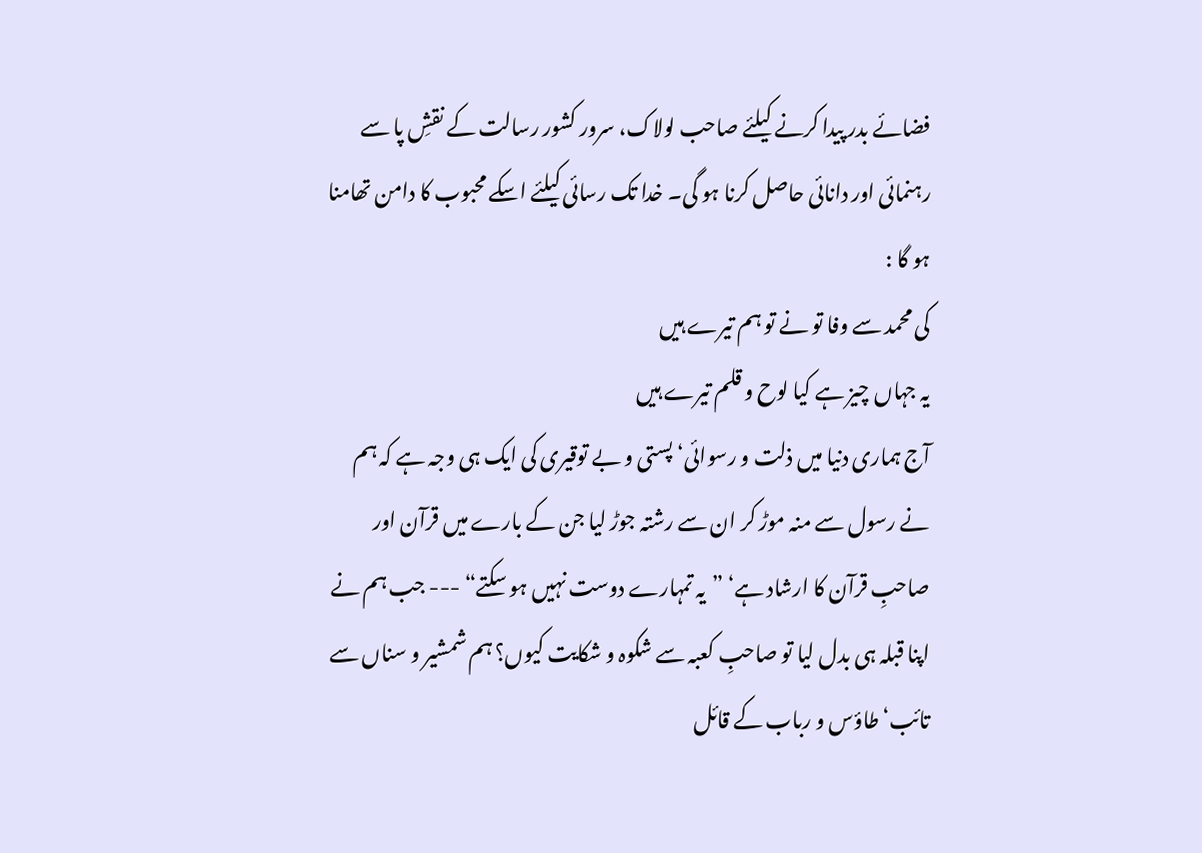فضائے بدر پیدا کرنے کیلئے صاحب لولاک، سرور کشور رسالت کے نقشِ پا سے رہنمائی اور دانائی حاصل کرنا ہو گی۔ خدا تک رسائی کیلئے اسکے محبوب کا دامن تھامنا ہو گا :
کی محمد سے وفا تو نے تو ہم تیرے ہیں
یہ جہاں چیز ہے کیا لوح و قلم تیرے ہیں
آج ہماری دنیا میں ذلت و رسوائی‘ پستی و بے توقیری کی ایک ہی وجہ ہے کہ ہم نے رسول سے منہ موڑ کر ان سے رشتہ جوڑ لیا جن کے بارے میں قرآن اور صاحبِ قرآن کا ارشاد ہے‘ ”یہ تمہارے دوست نہیں ہو سکتے“ --- جب ہم نے اپنا قبلہ ہی بدل لیا تو صاحبِ کعبہ سے شکوہ و شکایت کیوں؟ ہم شمشیر و سناں سے تائب‘ طاؤس و رباب کے قائل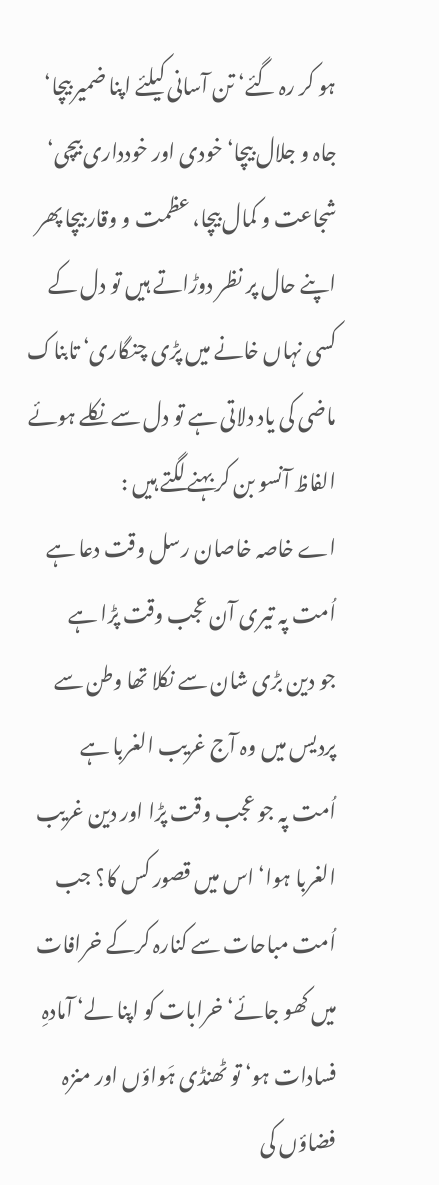ہو کر رہ گئے‘ تن آسانی کیلئے اپنا ضمیر بیچا‘ جاہ و جلال بیچا‘ خودی اور خودداری بیچی‘ شجاعت و کمال بیچا، عظمت و وقار بیچا پھر اپنے حال پر نظر دوڑاتے ہیں تو دل کے کسی نہاں خانے میں پڑی چنگاری‘ تابناک ماضی کی یاد دلاتی ہے تو دل سے نکلے ہوئے الفاظ آنسو بن کر بہنے لگتے ہیں :
اے خاصہ خاصان رسل وقت دعا ہے
اُمت پہ تیری آن عجب وقت پڑا ہے
جو دین بڑی شان سے نکلا تھا وطن سے
پردیس میں وہ آج غریب الغربا ہے
اُمت پہ جو عجب وقت پڑا اور دین غریب الغربا ہوا‘ اس میں قصور کس کا؟ جب اُمت مباحات سے کنارہ کرکے خرافات میں کھو جائے‘ خرابات کو اپنا لے‘ آمادہِ فسادات ہو‘ تو ٹھنڈی ہَواؤں اور منزہ فضاؤں کی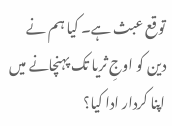توقع عبث ہے۔ کیا ہم نے دین کو اوجِ ثریا تک پہنچانے میں اپنا کردار ادا کیا؟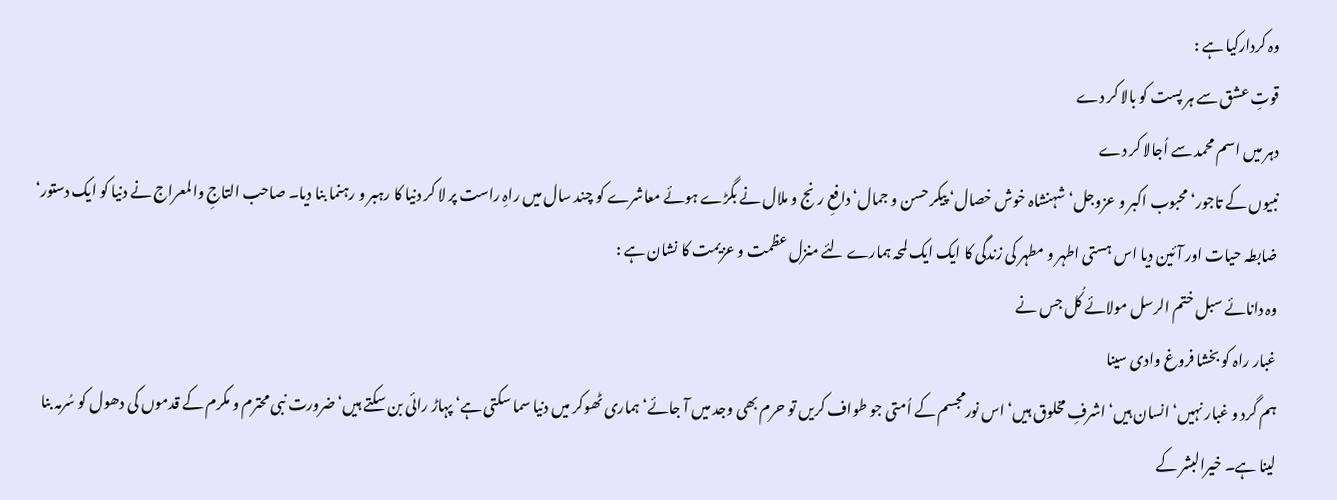وہ کردارکیا ہے :
قوتِ عشق سے ہر پست کو بالا کر دے
دہر میں اسم محمد سے اُجالا کر دے
نبیوں کے تاجور‘ محبوب اکبر و عزوجل‘ شہنشاہ خوش خصال‘ پیکر حسن و جمال‘ دافعِ رنج و ملال نے بگڑے ہوئے معاشرے کو چند سال میں راہِ راست پر لا کر دنیا کا رہبر و رہنما بنا دیا۔ صاحب التاجِ والمعراج نے دنیا کو ایک دستور‘ ضابطہ حیات اور آئین دیا اس ہستی اطہر و مطہر کی زندگی کا ایک ایک لمحہ ہمارے لئے منزل عظمت و عزیمت کا نشان ہے :
وہ دانائے سبل ختم الرسل مولائے کُل جس نے
غبار راہ کو بخشا فروغ وادی سینا
ہم گرد و غبار نہیں‘ انسان ہیں‘ اشرفِ مخلوق ہیں‘ اس نورمجسم کے اُمتی جو طواف کریں تو حرم بھی وجد میں آ جائے‘ ہماری ٹھوکر میں دنیا سما سکتی ہے‘ پہاڑ رائی بن سکتے ہیں‘ ضرورت نبی محترم و مکرم کے قدموں کی دھول کو سُرمہ بنا لینا ہے۔ خیرالبشر کے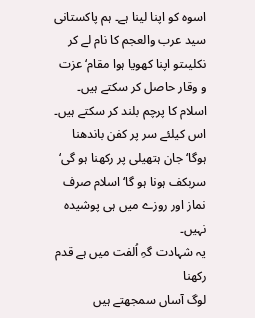اسوہ کو اپنا لینا ہے۔ ہم پاکستانی سید عرب والعجم کا نام لے کر نکلیںتو اپنا کھویا ہوا مقام‘ عزت و وقار حاصل کر سکتے ہیں۔ اسلام کا پرچم بلند کر سکتے ہیں۔ اس کیلئے سر پر کفن باندھنا ہوگا‘ جان ہتھیلی پر رکھنا ہو گی‘ سربکف ہونا ہو گا‘ اسلام صرف نماز اور روزے میں ہی پوشیدہ نہیں۔
یہ شہادت گہِ اُلفت میں ہے قدم رکھنا
لوگ آساں سمجھتے ہیں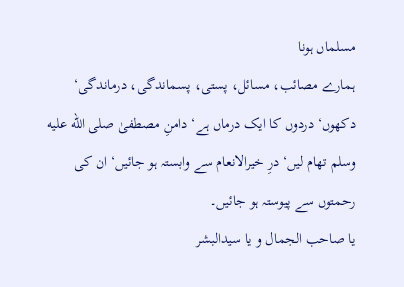مسلماں ہونا
ہمارے مصائب، مسائل، پستی، پسماندگی، درماندگی‘ دکھوں‘ دردوں کا ایک درماں ہے‘ دامنِ مصطفیٰ صلى الله عليه وسلم تھام لیں‘ درِ خیرالانعام سے وابستہ ہو جائیں‘ ان کی رحمتوں سے پیوستہ ہو جائیں۔
یا صاحب الجمال و یا سیدالبشر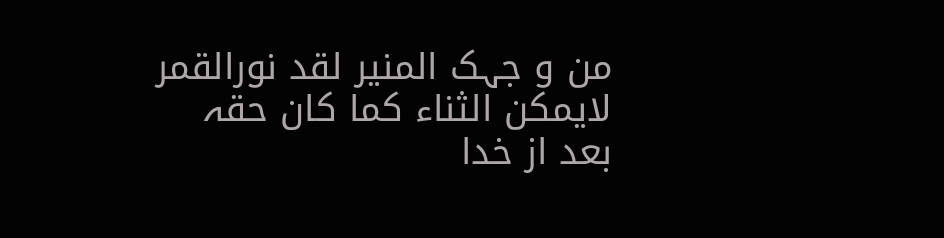من و جہک المنیر لقد نورالقمر
لایمکن الثناء کما کان حقہ
بعد از خدا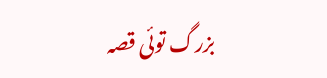بزرگ توئی قصہ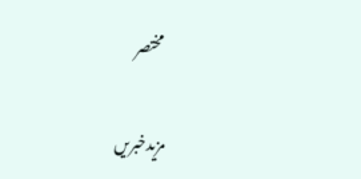مختصر

مزیدخبریں